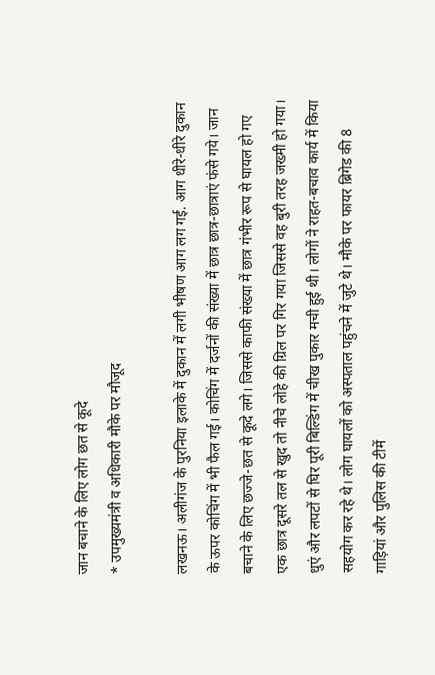जान बचाने के लिए लोग छत से कूदे
* उपमुख्यमंत्री व अधिकारी मौके पर मौजूद

लखनऊ। अलीगंज के पुरनिया इलाके में दुकान में लगी भीषण आग लग गई. आग धीरे-धीरे दुकान के ऊपर कोचिंग में भी फैल गई। कोचिंग में दर्जनों की संख्या में छात्र छात्र-छात्राएं फंसे गये। जान बचाने के लिए छज्जे-छत से कूदे लगे। जिससे काफी संख्या में छात्र गंभीर रूप से घायल हो गए एक छात्र दूसरे तल से खुद तो नीचे लोहे की ग्रिल पर गिर गया जिससे वह बुरी तरह जख्मी हो गया।
धुएं और लपटों से घिर पूरी बिल्डिंग में चीख पुकार मची हुई थी। लोगों ने राहत-बचाव कार्य में किया सहयोग कर रहे थे। लोग घायलों को अस्पताल पहुंचने में जुटे थे। मौके पर फायर ब्रिगेड की 8 गाड़ियां और पुलिस की टीमें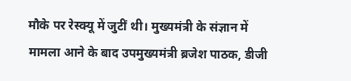मौके पर रेस्क्यू में जुटीं थी। मुख्यमंत्री के संज्ञान में मामला आने के बाद उपमुख्यमंत्री ब्रजेश पाठक, डीजी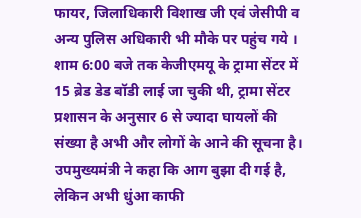फायर, जिलाधिकारी विशाख जी एवं जेसीपी व अन्य पुलिस अधिकारी भी मौके पर पहुंच गये । शाम 6:00 बजे तक केजीएमयू के ट्रामा सेंटर में 15 ब्रेड डेड बॉडी लाई जा चुकी थी, ट्रामा सेंटर प्रशासन के अनुसार 6 से ज्यादा घायलों की संख्या है अभी और लोगों के आने की सूचना है।
उपमुख्यमंत्री ने कहा कि आग बुझा दी गई है, लेकिन अभी धुंआ काफी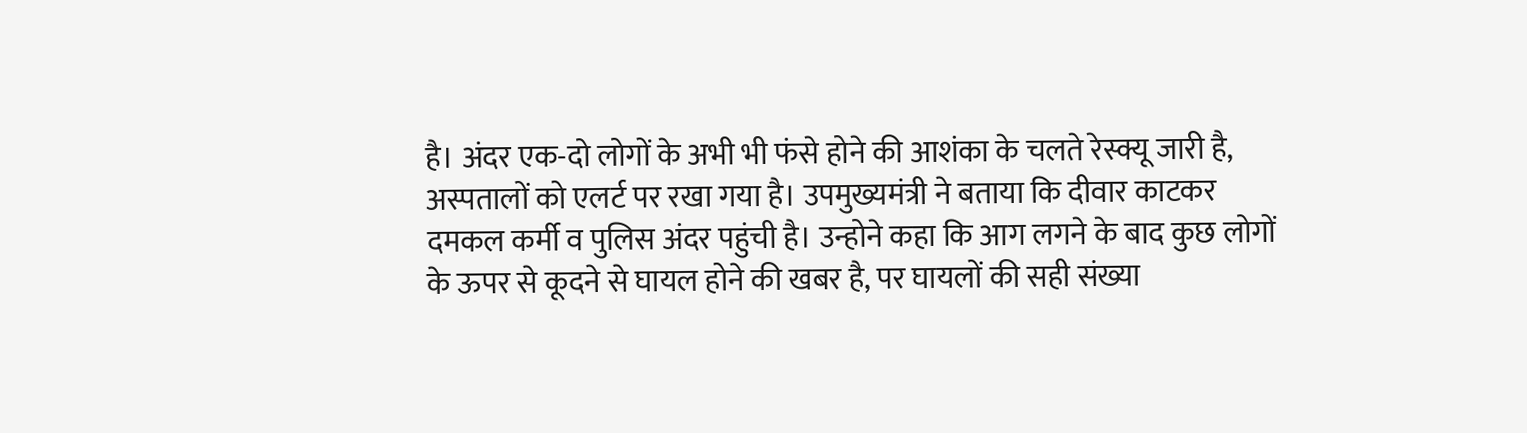है। अंदर एक-दो लोगों के अभी भी फंसे होने की आशंका के चलते रेस्क्यू जारी है, अस्पतालों को एलर्ट पर रखा गया है। उपमुख्यमंत्री ने बताया कि दीवार काटकर दमकल कर्मी व पुलिस अंदर पहुंची है। उन्होने कहा कि आग लगने के बाद कुछ लोगों के ऊपर से कूदने से घायल होने की खबर है, पर घायलों की सही संख्या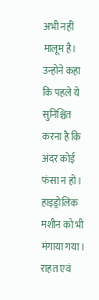अभी नहीं मालूम है। उन्होने कहा कि पहले ये सुनिश्चित करना है कि अंदर कोई फंसा न हो। हाइड्रोलिक मशीन को भी मंगाया गया। राहत एवं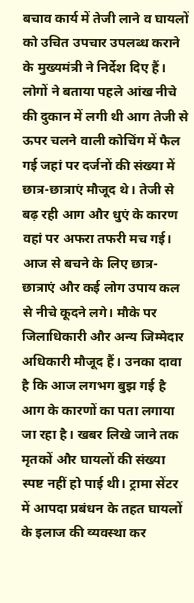बचाव कार्य में तेजी लाने व घायलों को उचित उपचार उपलब्ध कराने के मुख्यमंत्री ने निर्देश दिए हैं।
लोगों ने बताया पहले आंख नीचे की दुकान में लगी थी आग तेजी से ऊपर चलने वाली कोचिंग में फैल गई जहां पर दर्जनों की संख्या में छात्र-छात्राएं मौजूद थे। तेजी से बढ़ रही आग और धुएं के कारण वहां पर अफरा तफरी मच गई। आज से बचने के लिए छात्र-छात्राएं और कई लोग उपाय कल से नीचे कूदने लगे। मौके पर जिलाधिकारी और अन्य जिम्मेदार अधिकारी मौजूद हैं। उनका दावा है कि आज लगभग बुझ गई है आग के कारणों का पता लगाया जा रहा है। खबर लिखे जाने तक मृतकों और घायलों की संख्या स्पष्ट नहीं हो पाई थी। ट्रामा सेंटर में आपदा प्रबंधन के तहत घायलों के इलाज की व्यवस्था कर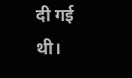दी गई थी।